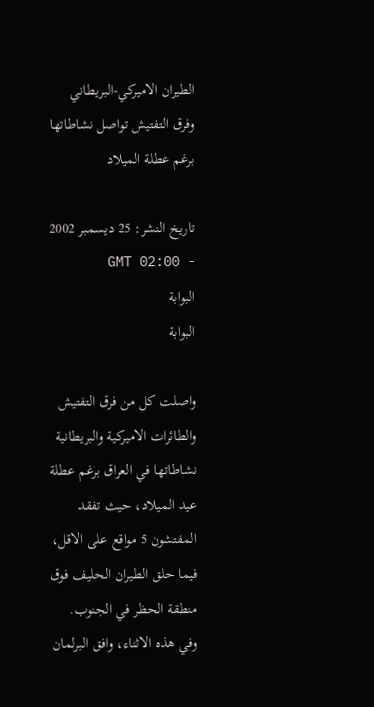الطيران الاميركي-البريطاني وفرق التفتيش تواصل نشاطاتها برغم عطلة الميلاد

تاريخ النشر: 25 ديسمبر 2002 - 02:00 GMT
البوابة
البوابة

واصلت كل من فرق التفتيش والطائرات الاميركية والبريطانية نشاطاتها في العراق برغم عطلة عيد الميلاد، حيث تفقد المفتشون 5 مواقع على الاقل، فيما حلق الطيران الحليف فوق منطقة الحظر في الجنوب. وفي هذه الاثناء، وافق البرلمان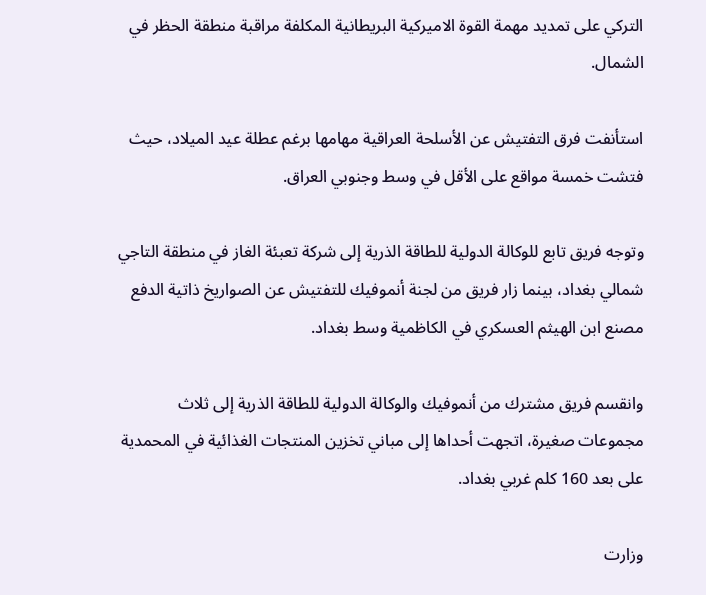التركي على تمديد مهمة القوة الاميركية البريطانية المكلفة مراقبة منطقة الحظر في الشمال.

استأنفت فرق التفتيش عن الأسلحة العراقية مهامها برغم عطلة عيد الميلاد، حيث فتشت خمسة مواقع على الأقل في وسط وجنوبي العراق.

وتوجه فريق تابع للوكالة الدولية للطاقة الذرية إلى شركة تعبئة الغاز في منطقة التاجي شمالي بغداد، بينما زار فريق من لجنة أنموفيك للتفتيش عن الصواريخ ذاتية الدفع مصنع ابن الهيثم العسكري في الكاظمية وسط بغداد.

وانقسم فريق مشترك من أنموفيك والوكالة الدولية للطاقة الذرية إلى ثلاث مجموعات صغيرة، اتجهت أحداها إلى مباني تخزين المنتجات الغذائية في المحمدية على بعد 160 كلم غربي بغداد.

وزارت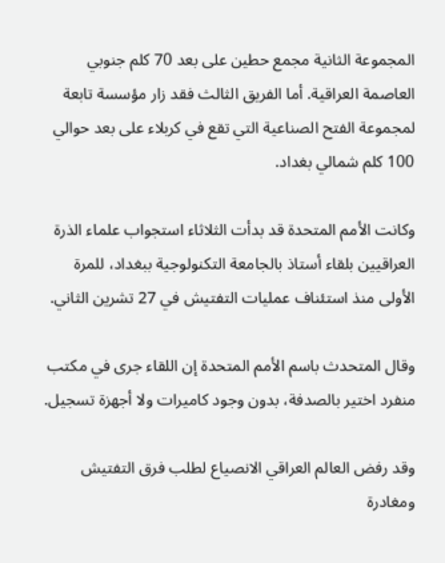المجموعة الثانية مجمع حطين على بعد 70 كلم جنوبي العاصمة العراقية. أما الفريق الثالث فقد زار مؤسسة تابعة لمجموعة الفتح الصناعية التي تقع في كربلاء على بعد حوالي 100 كلم شمالي بغداد.

وكانت الأمم المتحدة قد بدأت الثلاثاء استجواب علماء الذرة العراقيين بلقاء أستاذ بالجامعة التكنولوجية ببغداد، للمرة الأولى منذ استئناف عمليات التفتيش في 27 تشرين الثاني.

وقال المتحدث باسم الأمم المتحدة إن اللقاء جرى في مكتب منفرد اختير بالصدفة، بدون وجود كاميرات ولا أجهزة تسجيل.

وقد رفض العالم العراقي الانصياع لطلب فرق التفتيش ومغادرة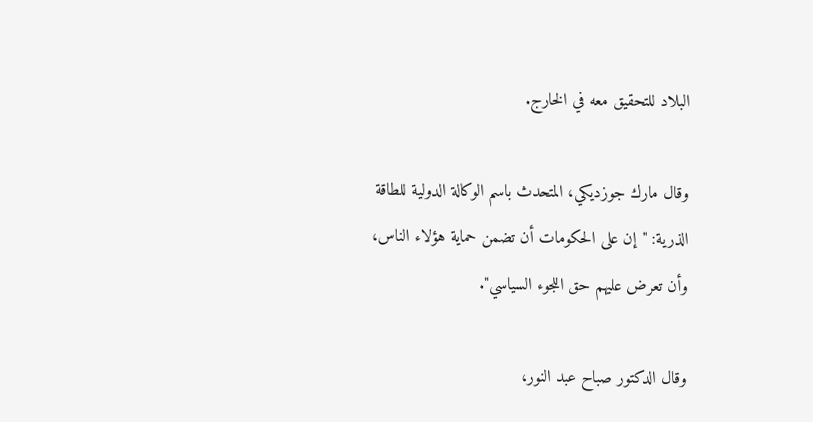البلاد للتحقيق معه في الخارج.

وقال مارك جوزديكي، المتحدث باسم الوكالة الدولية للطاقة الذرية: "إن على الحكومات أن تضمن حماية هؤلاء الناس، وأن تعرض عليهم حق اللجوء السياسي".

وقال الدكتور صباح عبد النور،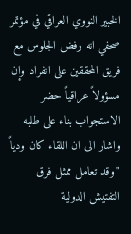الخبير النووي العراقي في مؤتمر صحفي انه رفض الجلوس مع فريق المحققين على انفراد وإن مسؤولاً عراقياً حضر الاستجواب بناء على طلبه واشار الى ان اللقاء كان ودياً "وقد تعامل ممثل فرق التفتيش الدولية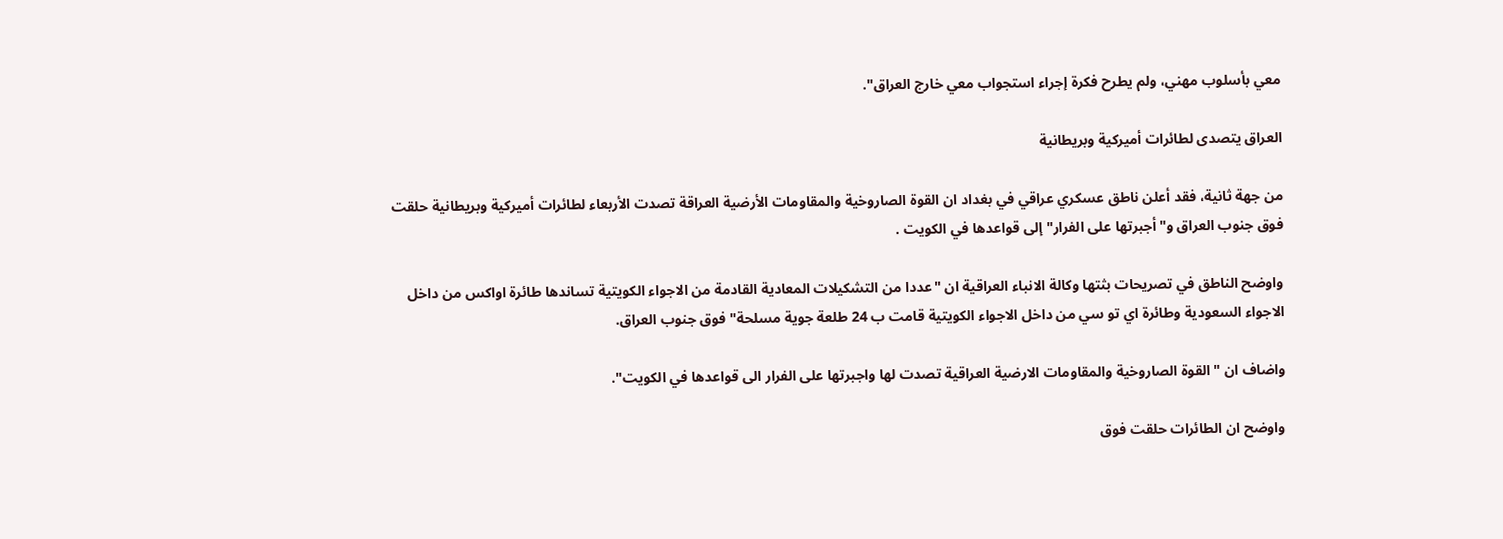معي بأسلوب مهني، ولم يطرح فكرة إجراء استجواب معي خارج العراق".

العراق يتصدى لطائرات أميركية وبريطانية

من جهة ثانية، فقد أعلن ناطق عسكري عراقي في بغداد ان القوة الصاروخية والمقاومات الأرضية العراقة تصدت الأربعاء لطائرات أميركية وبريطانية حلقت فوق جنوب العراق و"أجبرتها على الفرار" إلى قواعدها في الكويت .

واوضح الناطق في تصريحات بثتها وكالة الانباء العراقية ان "عددا من التشكيلات المعادية القادمة من الاجواء الكويتية تساندها طائرة اواكس من داخل الاجواء السعودية وطائرة اي تو سي من داخل الاجواء الكويتية قامت ب 24 طلعة جوية مسلحة" فوق جنوب العراق.

واضاف ان "القوة الصاروخية والمقاومات الارضية العراقية تصدت لها واجبرتها على الفرار الى قواعدها في الكويت".

واوضح ان الطائرات حلقت فوق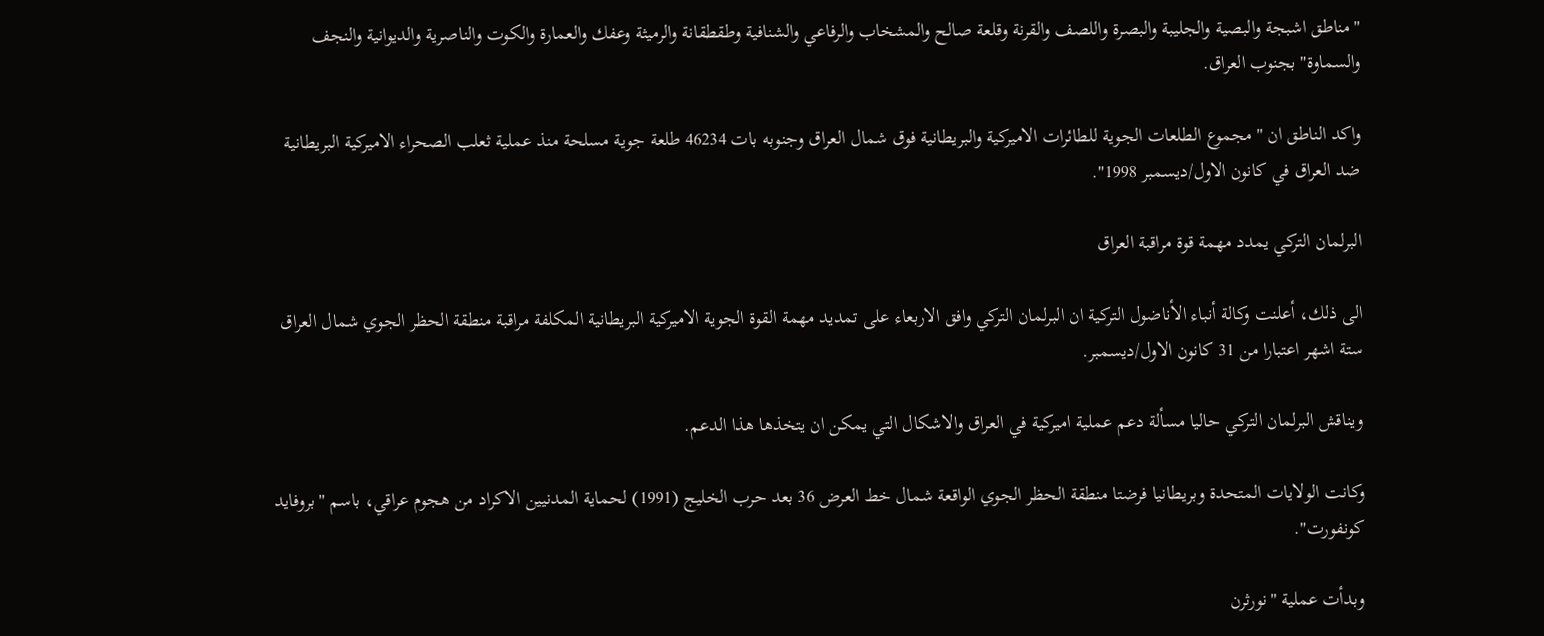"مناطق اشبجة والبصية والجليبة والبصرة واللصف والقرنة وقلعة صالح والمشخاب والرفاعي والشنافية وطقطقانة والرميثة وعفك والعمارة والكوت والناصرية والديوانية والنجف والسماوة" بجنوب العراق.

واكد الناطق ان "مجموع الطلعات الجوية للطائرات الاميركية والبريطانية فوق شمال العراق وجنوبه بات 46234 طلعة جوية مسلحة منذ عملية ثعلب الصحراء الاميركية البريطانية ضد العراق في كانون الاول/ديسمبر 1998".

البرلمان التركي يمدد مهمة قوة مراقبة العراق

الى ذلك، أعلنت وكالة أنباء الأناضول التركية ان البرلمان التركي وافق الاربعاء على تمديد مهمة القوة الجوية الاميركية البريطانية المكلفة مراقبة منطقة الحظر الجوي شمال العراق ستة اشهر اعتبارا من 31 كانون الاول/ديسمبر.

ويناقش البرلمان التركي حاليا مسألة دعم عملية اميركية في العراق والاشكال التي يمكن ان يتخذها هذا الدعم.

وكانت الولايات المتحدة وبريطانيا فرضتا منطقة الحظر الجوي الواقعة شمال خط العرض 36 بعد حرب الخليج (1991) لحماية المدنيين الاكراد من هجوم عراقي، باسم "بروفايد كونفورت".

وبدأت عملية "نورثرن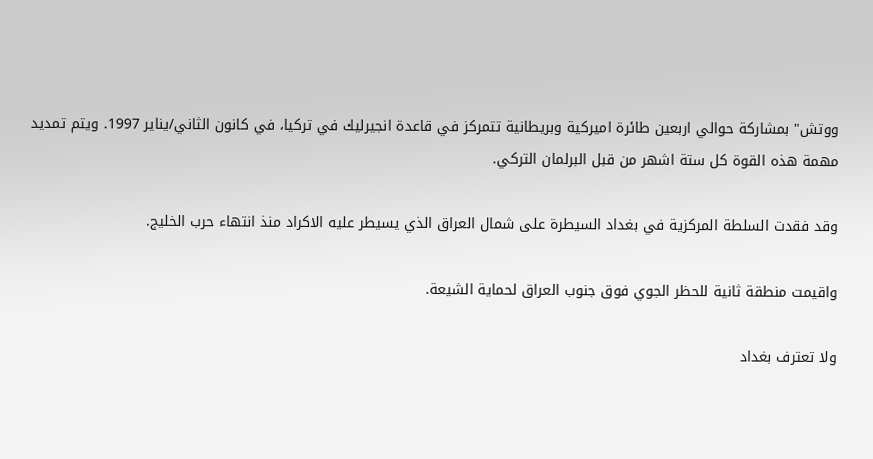ووتش" بمشاركة حوالي اربعين طائرة اميركية وبريطانية تتمركز في قاعدة انجيرليك في تركيا، في كانون الثاني/يناير 1997. ويتم تمديد مهمة هذه القوة كل ستة اشهر من قبل البرلمان التركي.

وقد فقدت السلطة المركزية في بغداد السيطرة على شمال العراق الذي يسيطر عليه الاكراد منذ انتهاء حرب الخليج.

واقيمت منطقة ثانية للحظر الجوي فوق جنوب العراق لحماية الشيعة.

ولا تعترف بغداد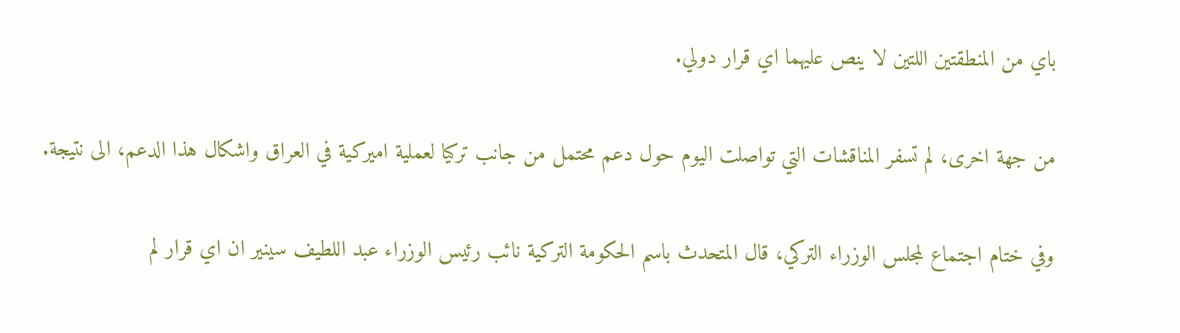باي من المنطقتين اللتين لا ينص عليهما اي قرار دولي.

من جهة اخرى، لم تسفر المناقشات التي تواصلت اليوم حول دعم محتمل من جانب تركيا لعملية اميركية في العراق واشكال هذا الدعم، الى نتيجة.

وفي ختام اجتماع لمجلس الوزراء التركي، قال المتحدث باسم الحكومة التركية نائب رئيس الوزراء عبد اللطيف سينير ان اي قرار لم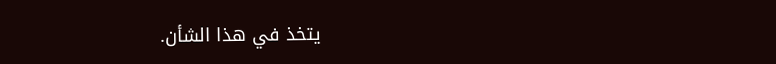يتخذ في هذا الشأن.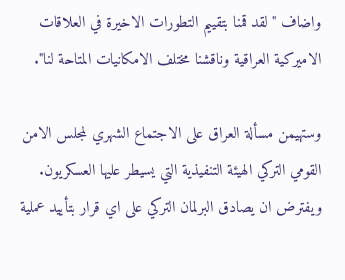واضاف "لقد قمنا بتقييم التطورات الاخيرة في العلاقات الاميركية العراقية وناقشنا مختلف الامكانيات المتاحة لنا".

وستهيمن مسألة العراق على الاجتماع الشهري لمجلس الامن القومي التركي الهيئة التنفيذية التي يسيطر عليها العسكريون. ويفترض ان يصادق البرلمان التركي على اي قرار بتأييد عملية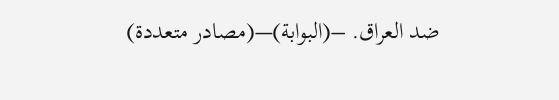ضد العراق. –(البوابة)—(مصادر متعددة)